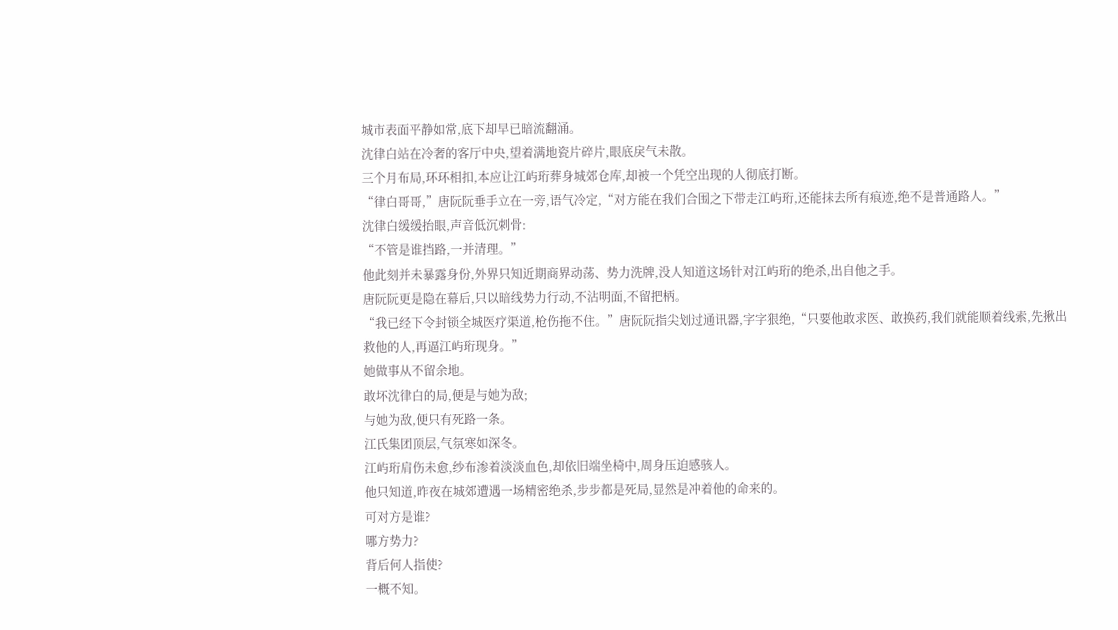城市表面平静如常,底下却早已暗流翻涌。
沈律白站在冷奢的客厅中央,望着满地瓷片碎片,眼底戾气未散。
三个月布局,环环相扣,本应让江屿珩葬身城郊仓库,却被一个凭空出现的人彻底打断。
“律白哥哥,”唐阮阮垂手立在一旁,语气冷定,“对方能在我们合围之下带走江屿珩,还能抹去所有痕迹,绝不是普通路人。”
沈律白缓缓抬眼,声音低沉刺骨:
“不管是谁挡路,一并清理。”
他此刻并未暴露身份,外界只知近期商界动荡、势力洗牌,没人知道这场针对江屿珩的绝杀,出自他之手。
唐阮阮更是隐在幕后,只以暗线势力行动,不沾明面,不留把柄。
“我已经下令封锁全城医疗渠道,枪伤拖不住。”唐阮阮指尖划过通讯器,字字狠绝,“只要他敢求医、敢换药,我们就能顺着线索,先揪出救他的人,再逼江屿珩现身。”
她做事从不留余地。
敢坏沈律白的局,便是与她为敌;
与她为敌,便只有死路一条。
江氏集团顶层,气氛寒如深冬。
江屿珩肩伤未愈,纱布渗着淡淡血色,却依旧端坐椅中,周身压迫感骇人。
他只知道,昨夜在城郊遭遇一场精密绝杀,步步都是死局,显然是冲着他的命来的。
可对方是谁?
哪方势力?
背后何人指使?
一概不知。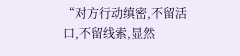“对方行动缜密,不留活口,不留线索,显然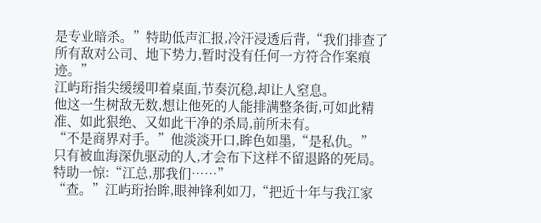是专业暗杀。”特助低声汇报,冷汗浸透后背,“我们排查了所有敌对公司、地下势力,暂时没有任何一方符合作案痕迹。”
江屿珩指尖缓缓叩着桌面,节奏沉稳,却让人窒息。
他这一生树敌无数,想让他死的人能排满整条街,可如此精准、如此狠绝、又如此干净的杀局,前所未有。
“不是商界对手。”他淡淡开口,眸色如墨,“是私仇。”
只有被血海深仇驱动的人,才会布下这样不留退路的死局。
特助一惊:“江总,那我们……”
“查。”江屿珩抬眸,眼神锋利如刀,“把近十年与我江家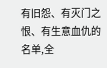有旧怨、有灭门之恨、有生意血仇的名单,全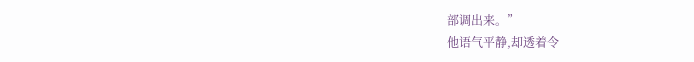部调出来。”
他语气平静,却透着令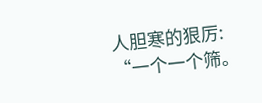人胆寒的狠厉:
“一个一个筛。